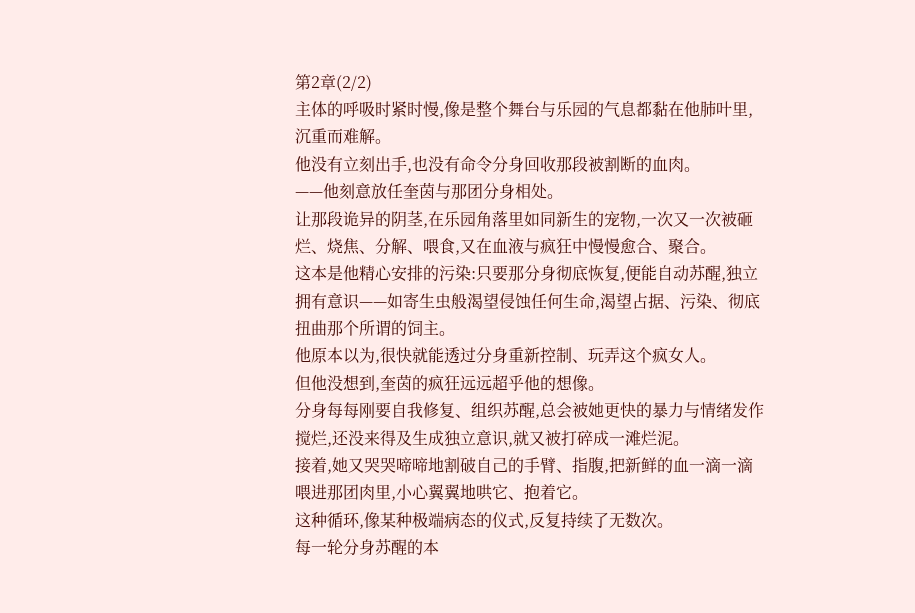第2章(2/2)
主体的呼吸时紧时慢,像是整个舞台与乐园的气息都黏在他肺叶里,沉重而难解。
他没有立刻出手,也没有命令分身回收那段被割断的血肉。
——他刻意放任奎茵与那团分身相处。
让那段诡异的阴茎,在乐园角落里如同新生的宠物,一次又一次被砸烂、烧焦、分解、喂食,又在血液与疯狂中慢慢愈合、聚合。
这本是他精心安排的污染:只要那分身彻底恢复,便能自动苏醒,独立拥有意识——如寄生虫般渴望侵蚀任何生命,渴望占据、污染、彻底扭曲那个所谓的饲主。
他原本以为,很快就能透过分身重新控制、玩弄这个疯女人。
但他没想到,奎茵的疯狂远远超乎他的想像。
分身每每刚要自我修复、组织苏醒,总会被她更快的暴力与情绪发作搅烂,还没来得及生成独立意识,就又被打碎成一滩烂泥。
接着,她又哭哭啼啼地割破自己的手臂、指腹,把新鲜的血一滴一滴喂进那团肉里,小心翼翼地哄它、抱着它。
这种循环,像某种极端病态的仪式,反复持续了无数次。
每一轮分身苏醒的本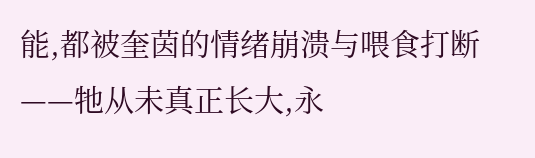能,都被奎茵的情绪崩溃与喂食打断——牠从未真正长大,永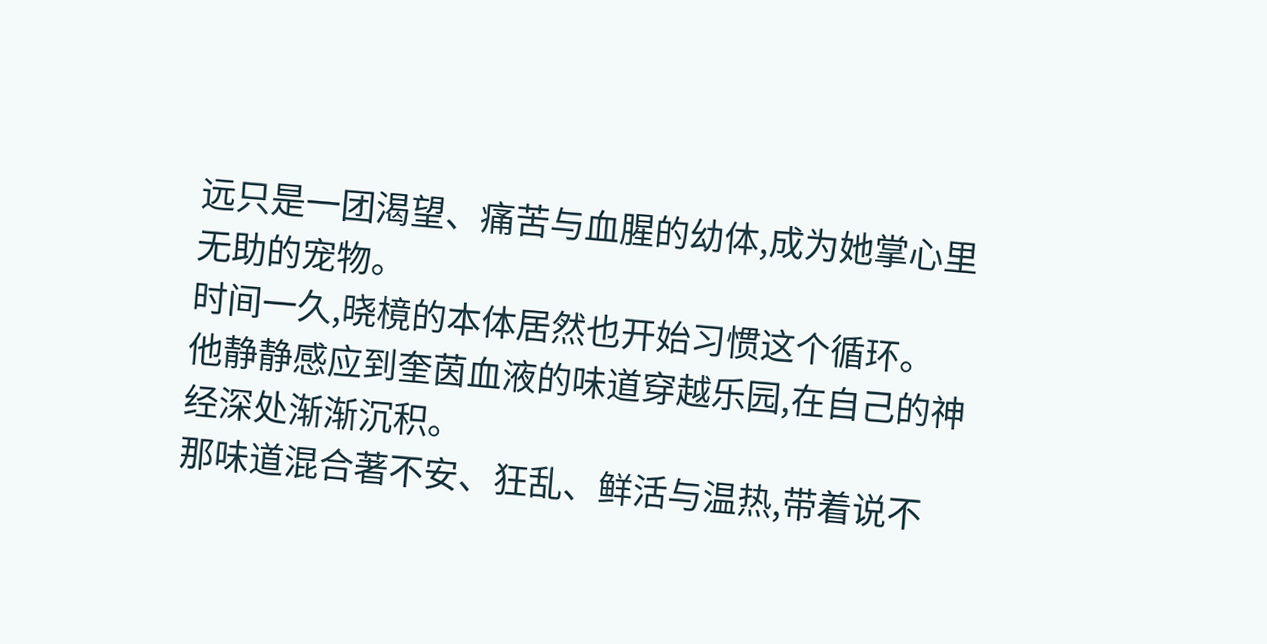远只是一团渴望、痛苦与血腥的幼体,成为她掌心里无助的宠物。
时间一久,晓樈的本体居然也开始习惯这个循环。
他静静感应到奎茵血液的味道穿越乐园,在自己的神经深处渐渐沉积。
那味道混合著不安、狂乱、鲜活与温热,带着说不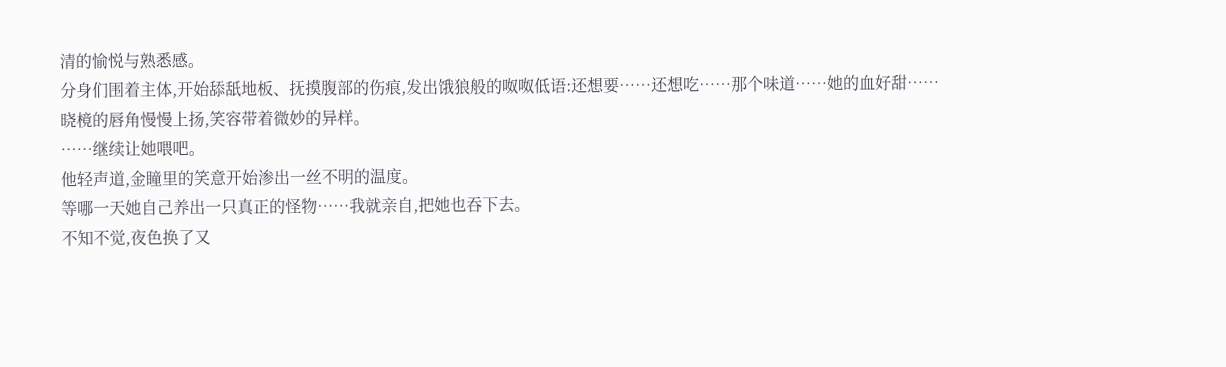清的愉悦与熟悉感。
分身们围着主体,开始舔舐地板、抚摸腹部的伤痕,发出饿狼般的呶呶低语:还想要……还想吃……那个味道……她的血好甜……
晓樈的唇角慢慢上扬,笑容带着微妙的异样。
……继续让她喂吧。
他轻声道,金瞳里的笑意开始渗出一丝不明的温度。
等哪一天她自己养出一只真正的怪物……我就亲自,把她也吞下去。
不知不觉,夜色换了又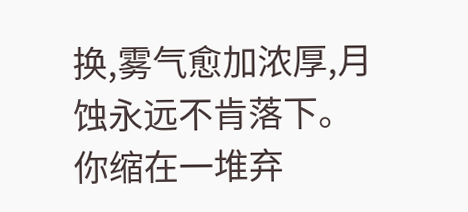换,雾气愈加浓厚,月蚀永远不肯落下。
你缩在一堆弃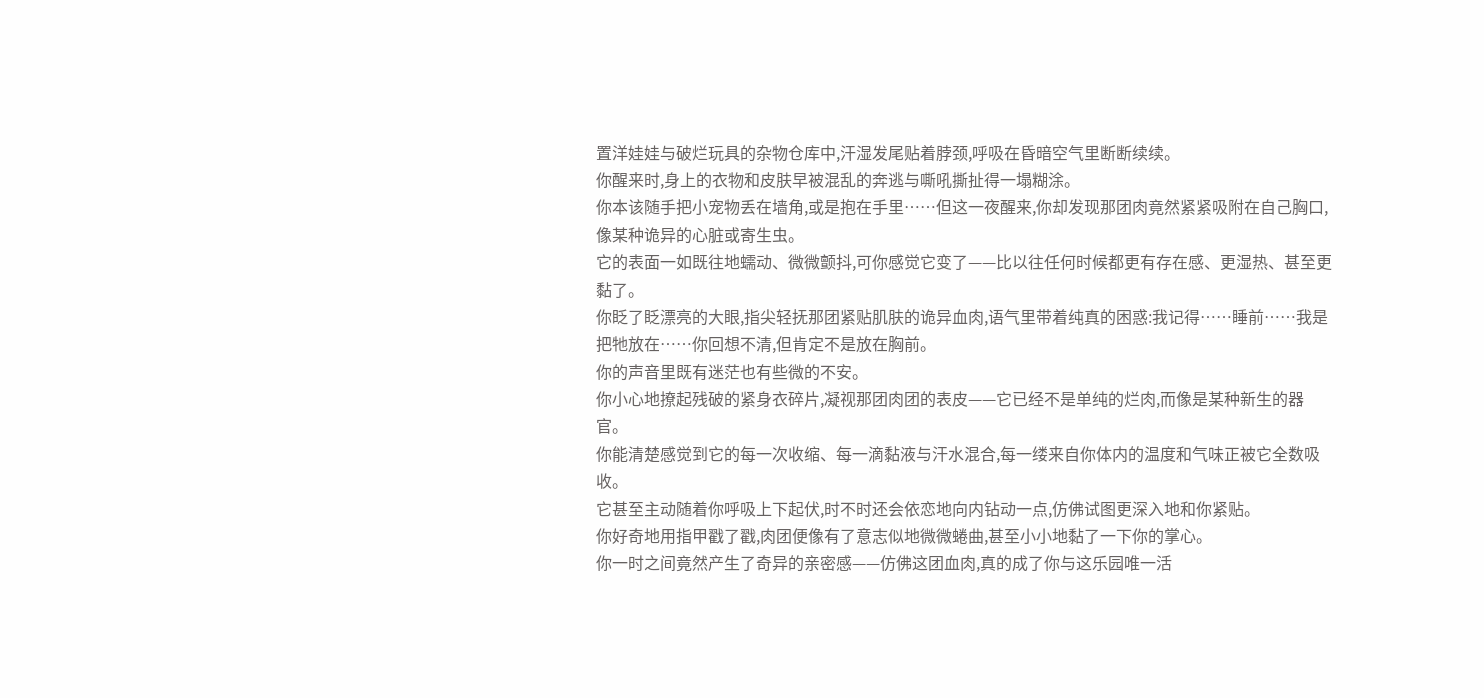置洋娃娃与破烂玩具的杂物仓库中,汗湿发尾贴着脖颈,呼吸在昏暗空气里断断续续。
你醒来时,身上的衣物和皮肤早被混乱的奔逃与嘶吼撕扯得一塌糊涂。
你本该随手把小宠物丢在墙角,或是抱在手里……但这一夜醒来,你却发现那团肉竟然紧紧吸附在自己胸口,像某种诡异的心脏或寄生虫。
它的表面一如既往地蠕动、微微颤抖,可你感觉它变了——比以往任何时候都更有存在感、更湿热、甚至更黏了。
你眨了眨漂亮的大眼,指尖轻抚那团紧贴肌肤的诡异血肉,语气里带着纯真的困惑:我记得……睡前……我是把牠放在……你回想不清,但肯定不是放在胸前。
你的声音里既有迷茫也有些微的不安。
你小心地撩起残破的紧身衣碎片,凝视那团肉团的表皮——它已经不是单纯的烂肉,而像是某种新生的器官。
你能清楚感觉到它的每一次收缩、每一滴黏液与汗水混合,每一缕来自你体内的温度和气味正被它全数吸收。
它甚至主动随着你呼吸上下起伏,时不时还会依恋地向内钻动一点,仿佛试图更深入地和你紧贴。
你好奇地用指甲戳了戳,肉团便像有了意志似地微微蜷曲,甚至小小地黏了一下你的掌心。
你一时之间竟然产生了奇异的亲密感——仿佛这团血肉,真的成了你与这乐园唯一活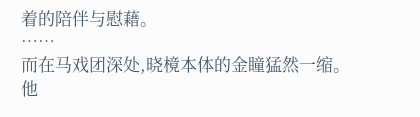着的陪伴与慰藉。
……
而在马戏团深处,晓樈本体的金瞳猛然一缩。
他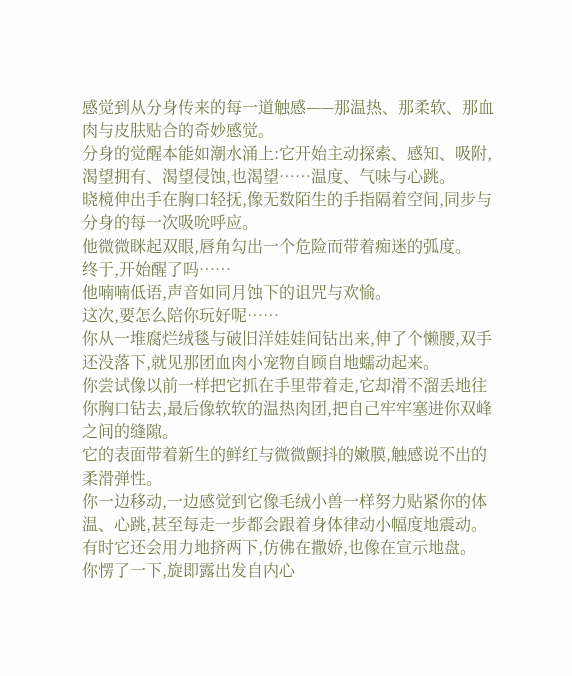感觉到从分身传来的每一道触感——那温热、那柔软、那血肉与皮肤贴合的奇妙感觉。
分身的觉醒本能如潮水涌上:它开始主动探索、感知、吸附,渴望拥有、渴望侵蚀,也渴望……温度、气味与心跳。
晓樈伸出手在胸口轻抚,像无数陌生的手指隔着空间,同步与分身的每一次吸吮呼应。
他微微眯起双眼,唇角勾出一个危险而带着痴迷的弧度。
终于,开始醒了吗……
他喃喃低语,声音如同月蚀下的诅咒与欢愉。
这次,要怎么陪你玩好呢……
你从一堆腐烂绒毯与破旧洋娃娃间钻出来,伸了个懒腰,双手还没落下,就见那团血肉小宠物自顾自地蠕动起来。
你尝试像以前一样把它抓在手里带着走,它却滑不溜丢地往你胸口钻去,最后像软软的温热肉团,把自己牢牢塞进你双峰之间的缝隙。
它的表面带着新生的鲜红与微微颤抖的嫩膜,触感说不出的柔滑弹性。
你一边移动,一边感觉到它像毛绒小兽一样努力贴紧你的体温、心跳,甚至每走一步都会跟着身体律动小幅度地震动。
有时它还会用力地挤两下,仿佛在撒娇,也像在宣示地盘。
你愣了一下,旋即露出发自内心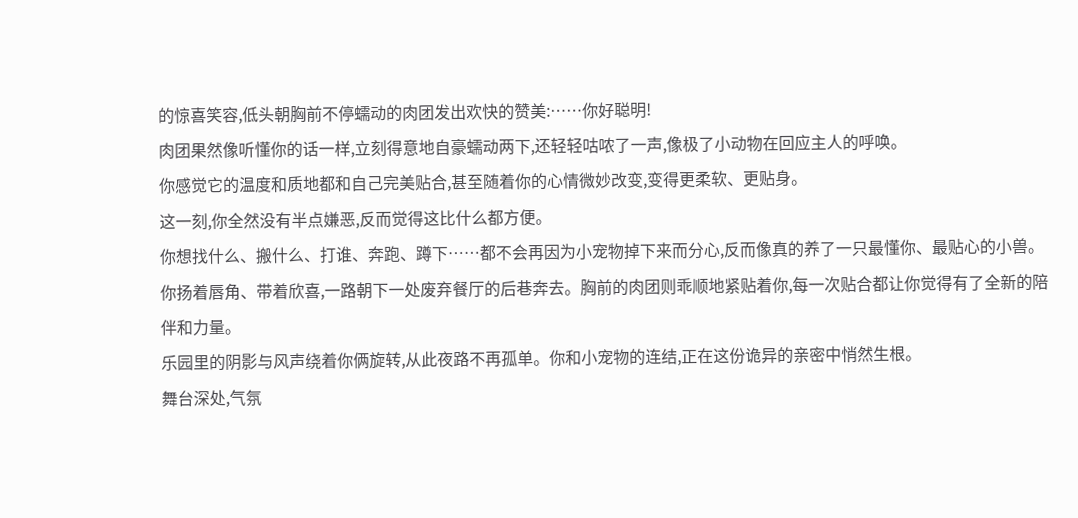的惊喜笑容,低头朝胸前不停蠕动的肉团发出欢快的赞美:……你好聪明!
肉团果然像听懂你的话一样,立刻得意地自豪蠕动两下,还轻轻咕哝了一声,像极了小动物在回应主人的呼唤。
你感觉它的温度和质地都和自己完美贴合,甚至随着你的心情微妙改变,变得更柔软、更贴身。
这一刻,你全然没有半点嫌恶,反而觉得这比什么都方便。
你想找什么、搬什么、打谁、奔跑、蹲下……都不会再因为小宠物掉下来而分心,反而像真的养了一只最懂你、最贴心的小兽。
你扬着唇角、带着欣喜,一路朝下一处废弃餐厅的后巷奔去。胸前的肉团则乖顺地紧贴着你,每一次贴合都让你觉得有了全新的陪伴和力量。
乐园里的阴影与风声绕着你俩旋转,从此夜路不再孤单。你和小宠物的连结,正在这份诡异的亲密中悄然生根。
舞台深处,气氛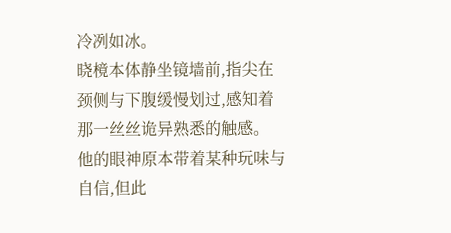冷冽如冰。
晓樈本体静坐镜墙前,指尖在颈侧与下腹缓慢划过,感知着那一丝丝诡异熟悉的触感。
他的眼神原本带着某种玩味与自信,但此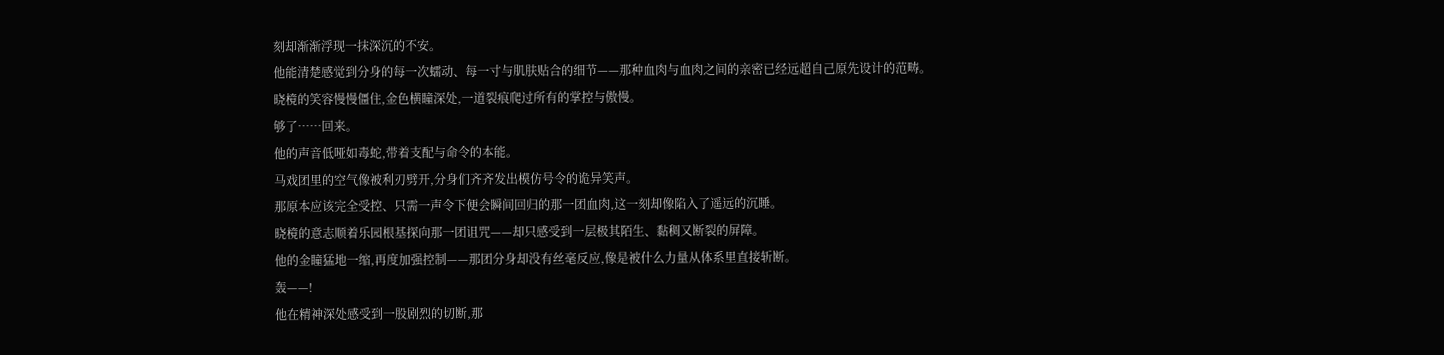刻却渐渐浮现一抹深沉的不安。
他能清楚感觉到分身的每一次蠕动、每一寸与肌肤贴合的细节——那种血肉与血肉之间的亲密已经远超自己原先设计的范畴。
晓樈的笑容慢慢僵住,金色横瞳深处,一道裂痕爬过所有的掌控与傲慢。
够了……回来。
他的声音低哑如毒蛇,带着支配与命令的本能。
马戏团里的空气像被利刃劈开,分身们齐齐发出模仿号令的诡异笑声。
那原本应该完全受控、只需一声令下便会瞬间回归的那一团血肉,这一刻却像陷入了遥远的沉睡。
晓樈的意志顺着乐园根基探向那一团诅咒——却只感受到一层极其陌生、黏稠又断裂的屏障。
他的金瞳猛地一缩,再度加强控制——那团分身却没有丝毫反应,像是被什么力量从体系里直接斩断。
轰——!
他在精神深处感受到一股剧烈的切断,那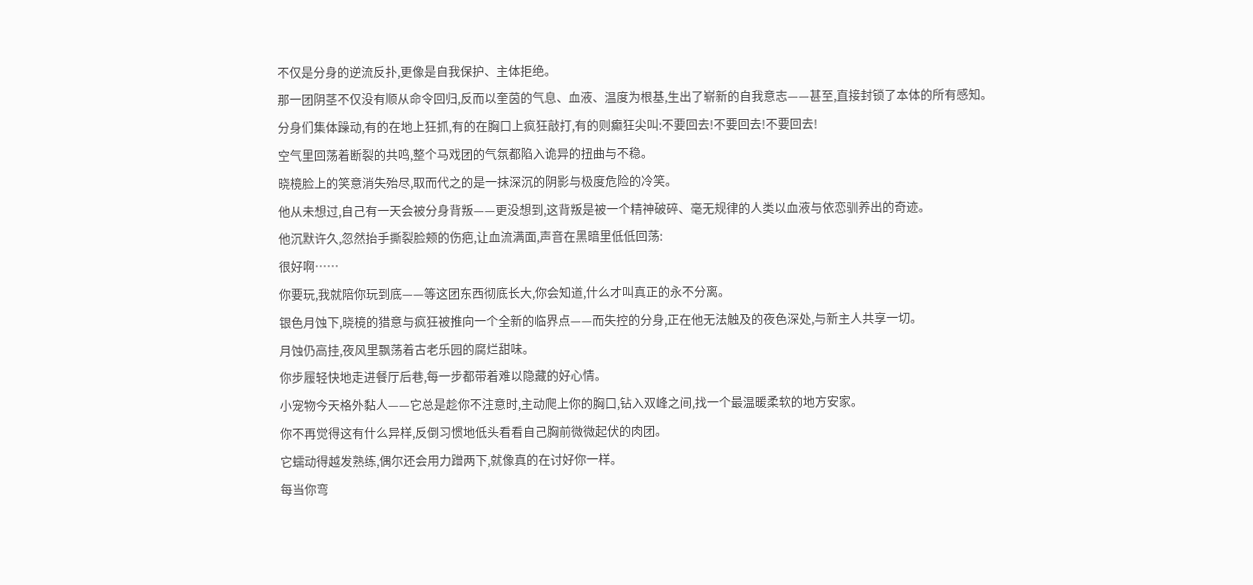不仅是分身的逆流反扑,更像是自我保护、主体拒绝。
那一团阴茎不仅没有顺从命令回归,反而以奎茵的气息、血液、温度为根基,生出了崭新的自我意志——甚至,直接封锁了本体的所有感知。
分身们集体躁动,有的在地上狂抓,有的在胸口上疯狂敲打,有的则癫狂尖叫:不要回去!不要回去!不要回去!
空气里回荡着断裂的共鸣,整个马戏团的气氛都陷入诡异的扭曲与不稳。
晓樈脸上的笑意消失殆尽,取而代之的是一抹深沉的阴影与极度危险的冷笑。
他从未想过,自己有一天会被分身背叛——更没想到,这背叛是被一个精神破碎、毫无规律的人类以血液与依恋驯养出的奇迹。
他沉默许久,忽然抬手撕裂脸颊的伤疤,让血流满面,声音在黑暗里低低回荡:
很好啊……
你要玩,我就陪你玩到底——等这团东西彻底长大,你会知道,什么才叫真正的永不分离。
银色月蚀下,晓樈的猎意与疯狂被推向一个全新的临界点——而失控的分身,正在他无法触及的夜色深处,与新主人共享一切。
月蚀仍高挂,夜风里飘荡着古老乐园的腐烂甜味。
你步履轻快地走进餐厅后巷,每一步都带着难以隐藏的好心情。
小宠物今天格外黏人——它总是趁你不注意时,主动爬上你的胸口,钻入双峰之间,找一个最温暖柔软的地方安家。
你不再觉得这有什么异样,反倒习惯地低头看看自己胸前微微起伏的肉团。
它蠕动得越发熟练,偶尔还会用力蹭两下,就像真的在讨好你一样。
每当你弯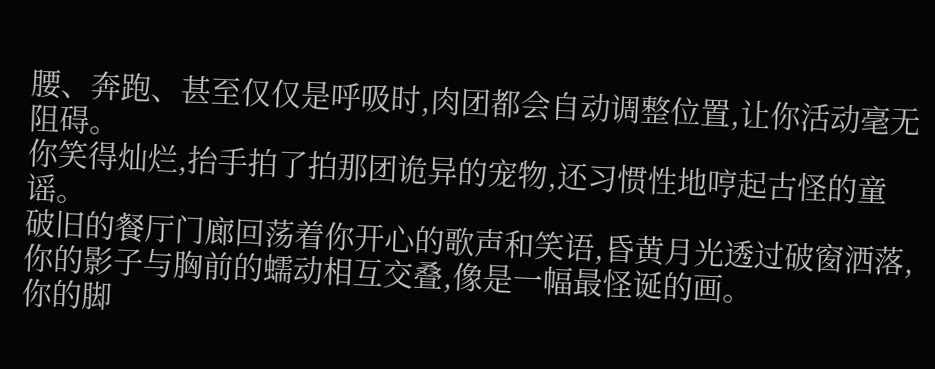腰、奔跑、甚至仅仅是呼吸时,肉团都会自动调整位置,让你活动毫无阻碍。
你笑得灿烂,抬手拍了拍那团诡异的宠物,还习惯性地哼起古怪的童谣。
破旧的餐厅门廊回荡着你开心的歌声和笑语,昏黄月光透过破窗洒落,你的影子与胸前的蠕动相互交叠,像是一幅最怪诞的画。
你的脚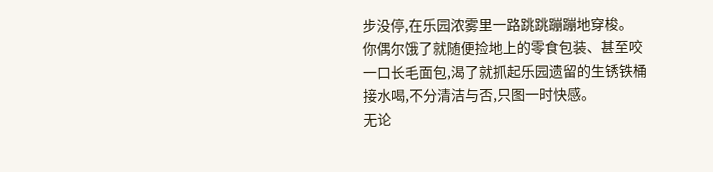步没停,在乐园浓雾里一路跳跳蹦蹦地穿梭。
你偶尔饿了就随便捡地上的零食包装、甚至咬一口长毛面包,渴了就抓起乐园遗留的生锈铁桶接水喝,不分清洁与否,只图一时快感。
无论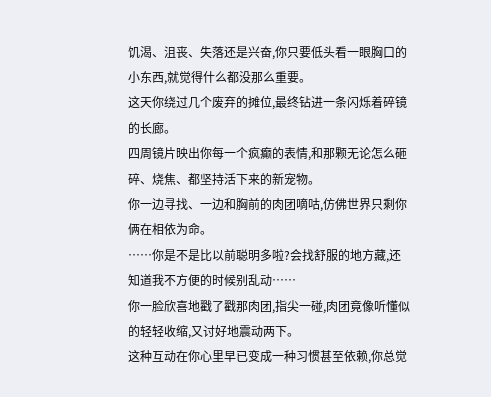饥渴、沮丧、失落还是兴奋,你只要低头看一眼胸口的小东西,就觉得什么都没那么重要。
这天你绕过几个废弃的摊位,最终钻进一条闪烁着碎镜的长廊。
四周镜片映出你每一个疯癫的表情,和那颗无论怎么砸碎、烧焦、都坚持活下来的新宠物。
你一边寻找、一边和胸前的肉团嘀咕,仿佛世界只剩你俩在相依为命。
……你是不是比以前聪明多啦?会找舒服的地方藏,还知道我不方便的时候别乱动……
你一脸欣喜地戳了戳那肉团,指尖一碰,肉团竟像听懂似的轻轻收缩,又讨好地震动两下。
这种互动在你心里早已变成一种习惯甚至依赖,你总觉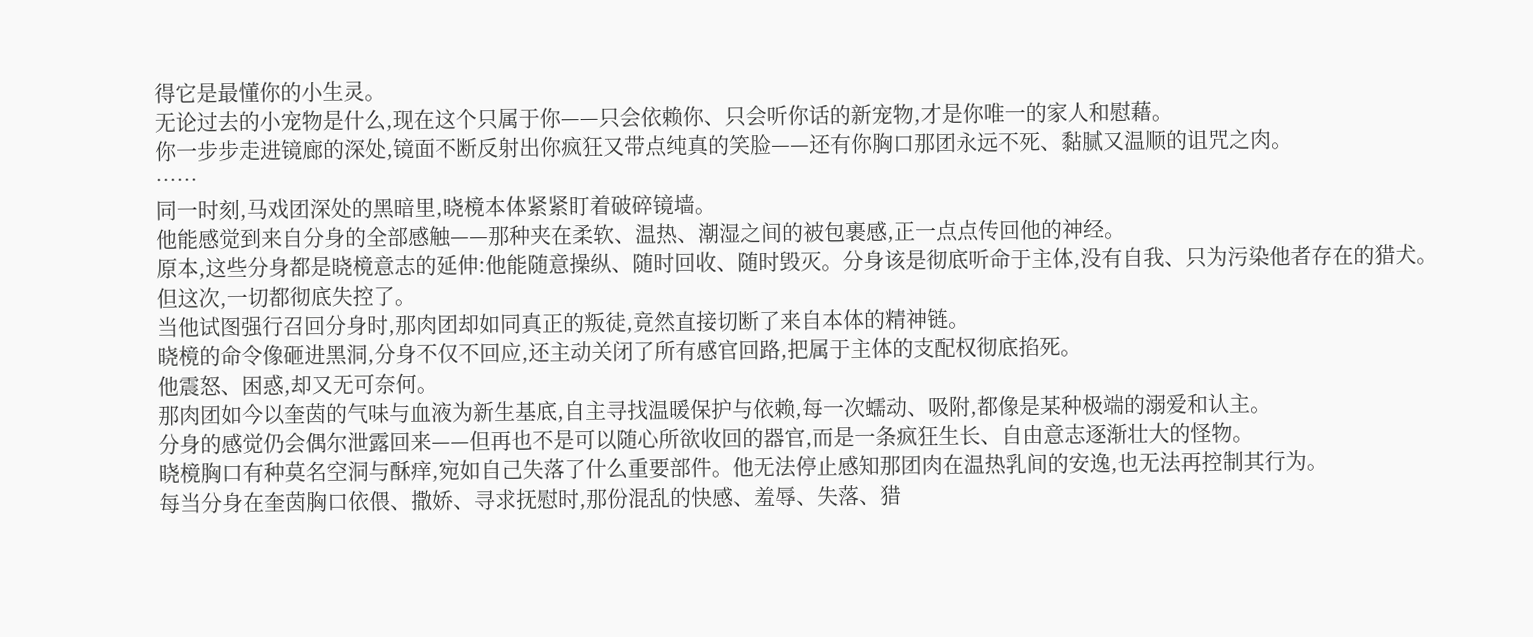得它是最懂你的小生灵。
无论过去的小宠物是什么,现在这个只属于你——只会依赖你、只会听你话的新宠物,才是你唯一的家人和慰藉。
你一步步走进镜廊的深处,镜面不断反射出你疯狂又带点纯真的笑脸——还有你胸口那团永远不死、黏腻又温顺的诅咒之肉。
……
同一时刻,马戏团深处的黑暗里,晓樈本体紧紧盯着破碎镜墙。
他能感觉到来自分身的全部感触——那种夹在柔软、温热、潮湿之间的被包裹感,正一点点传回他的神经。
原本,这些分身都是晓樈意志的延伸:他能随意操纵、随时回收、随时毁灭。分身该是彻底听命于主体,没有自我、只为污染他者存在的猎犬。
但这次,一切都彻底失控了。
当他试图强行召回分身时,那肉团却如同真正的叛徒,竟然直接切断了来自本体的精神链。
晓樈的命令像砸进黑洞,分身不仅不回应,还主动关闭了所有感官回路,把属于主体的支配权彻底掐死。
他震怒、困惑,却又无可奈何。
那肉团如今以奎茵的气味与血液为新生基底,自主寻找温暖保护与依赖,每一次蠕动、吸附,都像是某种极端的溺爱和认主。
分身的感觉仍会偶尔泄露回来——但再也不是可以随心所欲收回的器官,而是一条疯狂生长、自由意志逐渐壮大的怪物。
晓樈胸口有种莫名空洞与酥痒,宛如自己失落了什么重要部件。他无法停止感知那团肉在温热乳间的安逸,也无法再控制其行为。
每当分身在奎茵胸口依偎、撒娇、寻求抚慰时,那份混乱的快感、羞辱、失落、猎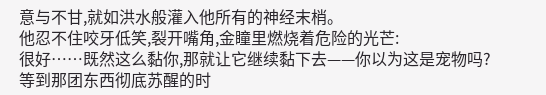意与不甘,就如洪水般灌入他所有的神经末梢。
他忍不住咬牙低笑,裂开嘴角,金瞳里燃烧着危险的光芒:
很好……既然这么黏你,那就让它继续黏下去——你以为这是宠物吗?
等到那团东西彻底苏醒的时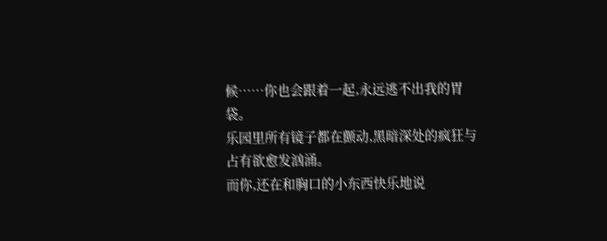候……你也会跟着一起,永远逃不出我的胃袋。
乐园里所有镜子都在颤动,黑暗深处的疯狂与占有欲愈发汹涌。
而你,还在和胸口的小东西快乐地说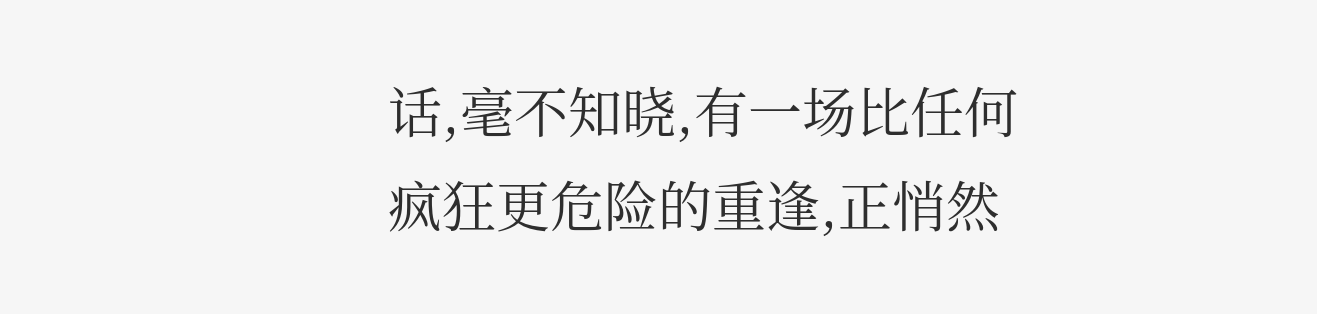话,毫不知晓,有一场比任何疯狂更危险的重逢,正悄然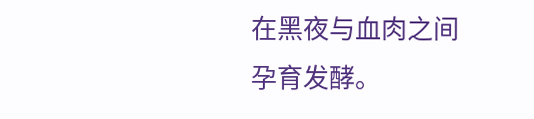在黑夜与血肉之间孕育发酵。